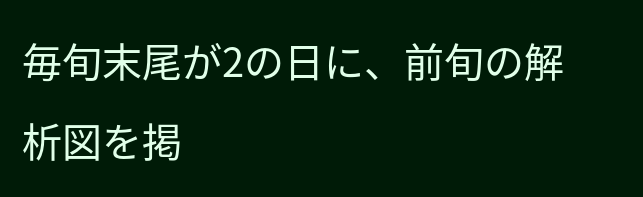毎旬末尾が2の日に、前旬の解析図を掲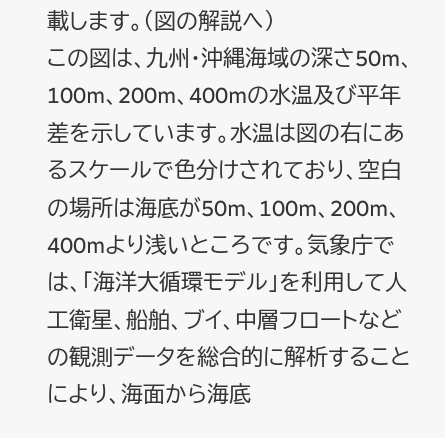載します。(図の解説へ)
この図は、九州・沖縄海域の深さ50m、100m、200m、400mの水温及び平年差を示しています。水温は図の右にあるスケールで色分けされており、空白の場所は海底が50m、100m、200m、400mより浅いところです。気象庁では、「海洋大循環モデル」を利用して人工衛星、船舶、ブイ、中層フロートなどの観測データを総合的に解析することにより、海面から海底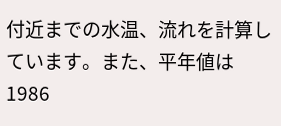付近までの水温、流れを計算しています。また、平年値は1986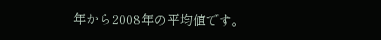年から2008年の平均値です。